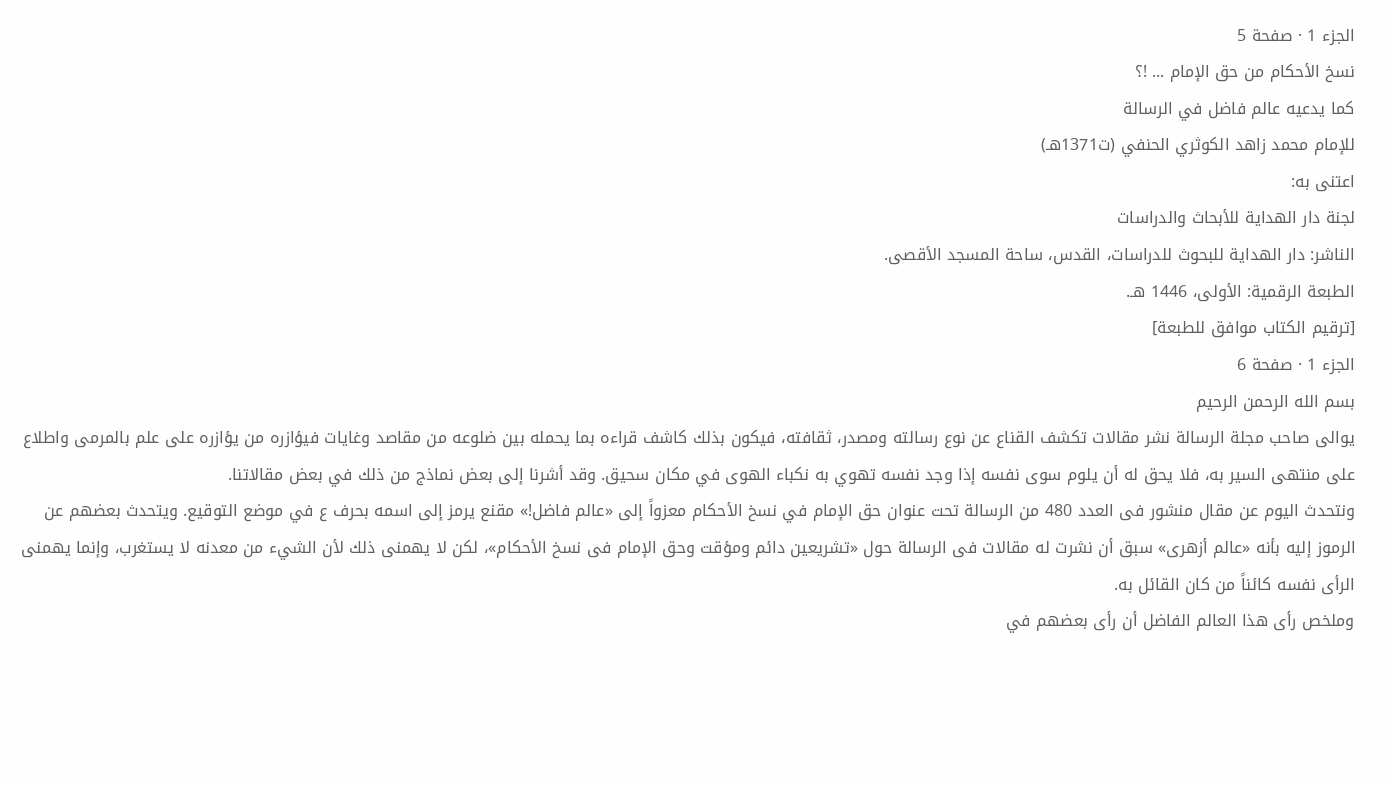الجزء 1 · صفحة 5
نسخ الأحكام من حق الإمام ... !؟
كما يدعيه عالم فاضل في الرسالة
للإمام محمد زاهد الكوثري الحنفي (ت1371هـ)
اعتنى به:
لجنة دار الهداية للأبحاث والدراسات
الناشر: دار الهداية للبحوث للدراسات، القدس، ساحة المسجد الأقصى.
الطبعة الرقمية: الأولى، 1446 هـ.
[ترقيم الكتاب موافق للطبعة]
الجزء 1 · صفحة 6
بسم الله الرحمن الرحيم
يوالى صاحب مجلة الرسالة نشر مقالات تكشف القناع عن نوع رسالته ومصدر، ثقافته، فيكون بذلك كاشف قراءه بما يحمله بين ضلوعه من مقاصد وغايات فيؤازره من يؤازره على علم بالمرمى واطلاع على منتهى السير به، فلا يحق له أن يلوم سوى نفسه إذا وجد نفسه تهوي به نکباء الهوى في مكان سحيق. وقد أشرنا إلى بعض نماذج من ذلك في بعض مقالاتنا.
ونتحدث اليوم عن مقال منشور فى العدد 480 من الرسالة تحت عنوان حق الإمام في نسخ الأحكام معزواً إلى «عالم فاضل!» مقنع يرمز إلى اسمه بحرف ع في موضع التوقيع. ويتحدث بعضهم عن الرموز إليه بأنه «عالم أزهرى» سبق أن نشرت له مقالات فى الرسالة حول «تشريعين دائم ومؤقت وحق الإمام فى نسخ الأحكام»، لكن لا يهمنى ذلك لأن الشيء من معدنه لا يستغرب، وإنما يهمنى الرأى نفسه كائناً من كان القائل به.
وملخص رأى هذا العالم الفاضل أن رأى بعضهم في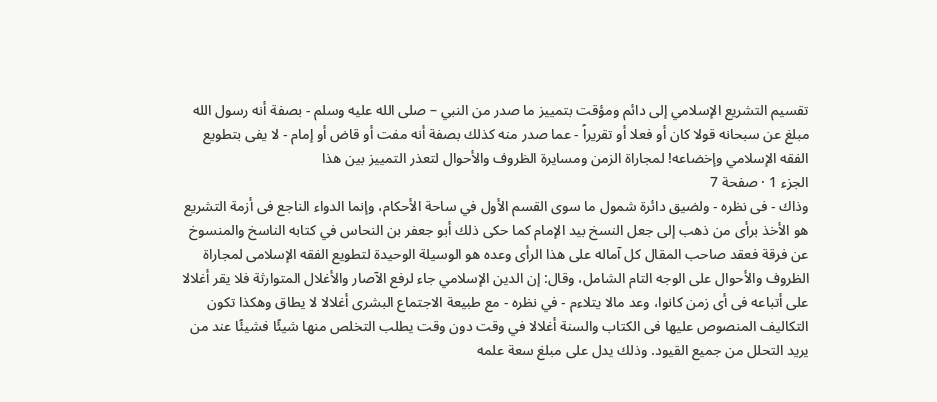تقسيم التشريع الإسلامي إلى دائم ومؤقت بتمييز ما صدر من النبي – صلى الله عليه وسلم - بصفة أنه رسول الله مبلغ عن سبحانه قولا كان أو فعلا أو تقريراً - عما صدر منه كذلك بصفة أنه مفت أو قاض أو إمام - لا يفى بتطويع الفقه الإسلامي وإخضاعه! لمجاراة الزمن ومسايرة الظروف والأحوال لتعذر التمييز بين هذا
الجزء 1 · صفحة 7
وذاك - فى نظره - ولضيق دائرة شمول ما سوى القسم الأول في ساحة الأحكام، وإنما الدواء الناجع فى أزمة التشريع هو الأخذ برأى من ذهب إلى جعل النسخ بيد الإمام كما حكى ذلك أبو جعفر بن النحاس في كتابه الناسخ والمنسوخ عن فرقة فعقد صاحب المقال كل آماله على هذا الرأى وعده هو الوسيلة الوحيدة لتطويع الفقه الإسلامى لمجاراة الظروف والأحوال على الوجه التام الشامل، وقال: إن الدين الإسلامي جاء لرفع الآصار والأغلال المتوارثة فلا يقر أغلالا على أتباعه فى أى زمن كانوا، وعد مالا يتلاءم - في نظره - مع طبيعة الاجتماع البشرى أغلالا لا يطاق وهكذا تكون التكاليف المنصوص عليها فى الكتاب والسنة أغلالا في وقت دون وقت يطلب التخلص منها شيئًا فشيئًا عند من يريد التحلل من جميع القيود. وذلك يدل على مبلغ سعة علمه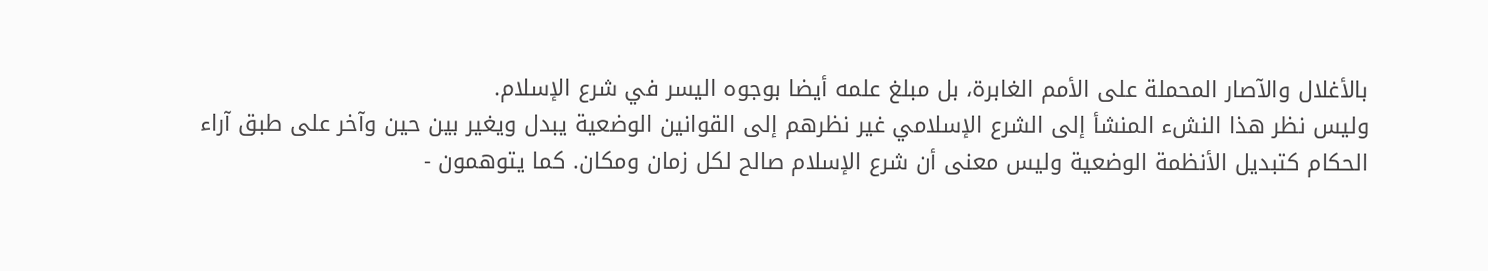بالأغلال والآصار المحملة على الأمم الغابرة، بل مبلغ علمه أيضا بوجوه اليسر في شرع الإسلام.
وليس نظر هذا النشء المنشأ إلى الشرع الإسلامي غير نظرهم إلى القوانين الوضعية يبدل ويغير بين حين وآخر على طبق آراء الحكام كتبديل الأنظمة الوضعية وليس معنى أن شرع الإسلام صالح لكل زمان ومكان. كما يتوهمون -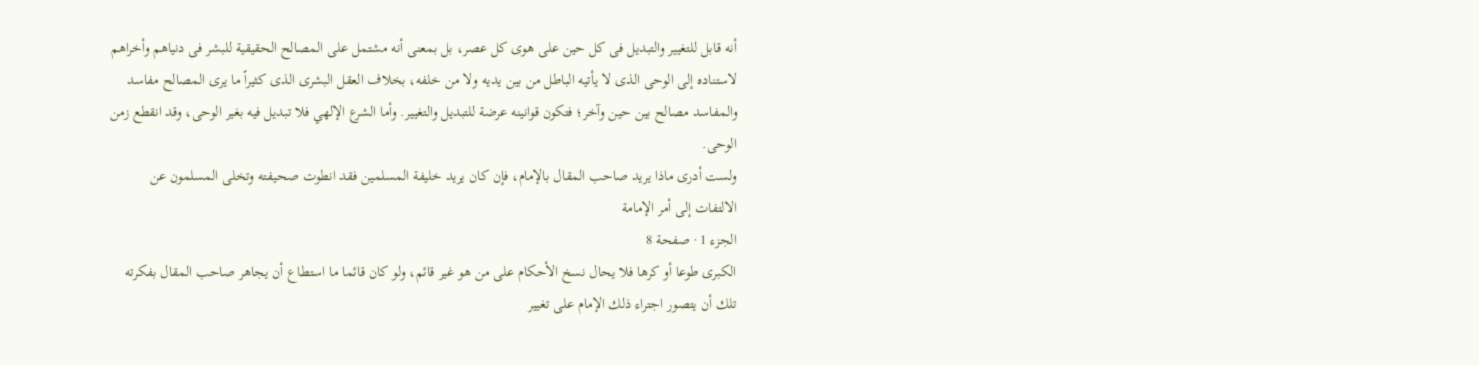أنه قابل للتغيير والتبديل فى كل حين على هوى كل عصر، بل بمعنى أنه مشتمل على المصالح الحقيقية للبشر فى دنياهم وأخراهم لاستناده إلى الوحى الذى لا يأتيه الباطل من بين يديه ولا من خلفه، بخلاف العقل البشرى الذى كثيراً ما يرى المصالح مفاسد والمفاسد مصالح بين حين وآخر؛ فتكون قوانينه عرضة للتبديل والتغيير. وأما الشرع الإلهي فلا تبديل فيه بغير الوحى، وقد انقطع زمن الوحى.
ولست أدرى ماذا يريد صاحب المقال بالإمام، فإن كان يريد خليفة المسلمين فقد انطوت صحيفته وتخلى المسلمون عن الالتفات إلى أمر الإمامة
الجزء 1 · صفحة 8
الكبرى طوعا أو كرها فلا يحال نسخ الأحكام على من هو غير قائم، ولو كان قائما ما استطاع أن يجاهر صاحب المقال بفكرته تلك أن يتصور اجتراء ذلك الإمام على تغيير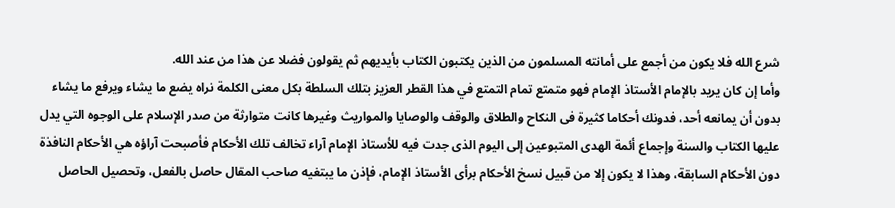شرع الله فلا يكون من أجمع على أمانته المسلمون من الذين يكتبون الكتاب بأيديهم ثم يقولون فضلا عن هذا من عند الله.
وأما إن كان يريد بالإمام الأستاذ الإمام فهو متمتع تمام التمتع في هذا القطر العزيز بتلك السلطة بكل معنى الكلمة نراه يضع ما يشاء ويرفع ما يشاء بدون أن يمانعه أحد، فدونك أحكاما كثيرة فى النكاح والطلاق والوقف والوصايا والمواريث وغيرها كانت متوارثة من صدر الإسلام على الوجوه التي يدل عليها الكتاب والسنة وإجماع أئمة الهدى المتبوعين إلى اليوم الذى جدت فيه للأستاذ الإمام آراء تخالف تلك الأحكام فأصبحت آراؤه هي الأحكام النافذة دون الأحكام السابقة، وهذا لا يكون إلا من قبيل نسخ الأحكام برأى الأستاذ الإمام، فإذن ما يبتغيه صاحب المقال حاصل بالفعل، وتحصيل الحاصل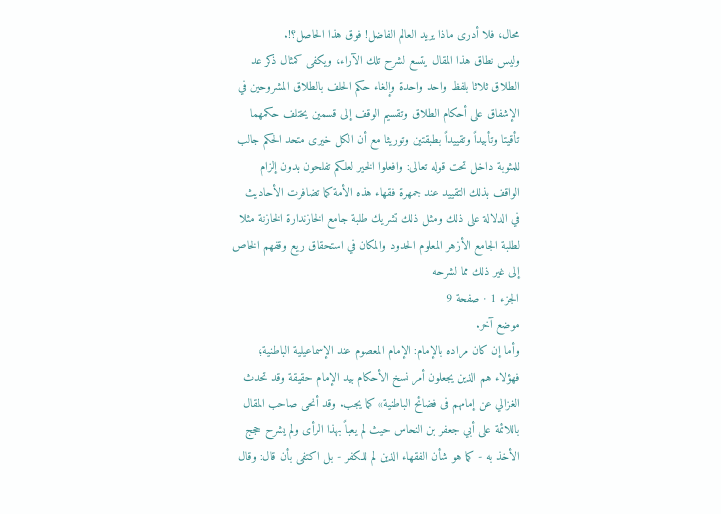محال، فلا أدرى ماذا يريد العالم الفاضل! فوق هذا الحاصل؟!.
وليس نطاق هذا المقال يتسع لشرح تلك الآراء، ويكفى كمثال ذكر عد الطلاق ثلاثا بلفظ واحد واحدة وإلغاء حكم الحلف بالطلاق المشروحين في الإشفاق على أحكام الطلاق وتقسيم الوقف إلى قسمين يختلف حكمهما تأقيتا وتأبيداً وتقييداً بطبقتين وتوريثا مع أن الكل خيرى متحد الحكم جالب للمثوبة داخل تحت قوله تعالى: وافعلوا الخير لعلكم تفلحون بدون إلزام الواقف بذلك التقييد عند جمهرة فقهاء هذه الأمة كما تضافرت الأحاديث في الدلالة على ذلك ومثل ذلك تشريك طلبة جامع الخازندارة الخازنة مثلا لطلبة الجامع الأزهر المعلوم الحدود والمكان في استحقاق ريع وقفهم الخاص إلى غير ذلك مما لشرحه
الجزء 1 · صفحة 9
موضع آخر.
وأما إن كان مراده بالإمام: الإمام المعصوم عند الإسماعيلية الباطنية؛ فهؤلاء هم الذين يجعلون أمر نسخ الأحكام بيد الإمام حقيقة وقد تحدث الغزالي عن إمامهم فى فضائح الباطنية» كما يجب. وقد أنحى صاحب المقال باللائمة على أبي جعفر بن النحاس حيث لم يعباً بهذا الرأى ولم يشرح حجج الأخذ به - كما هو شأن الفقهاء الذين لم للكفر - بل اكتفى بأن قال: وقال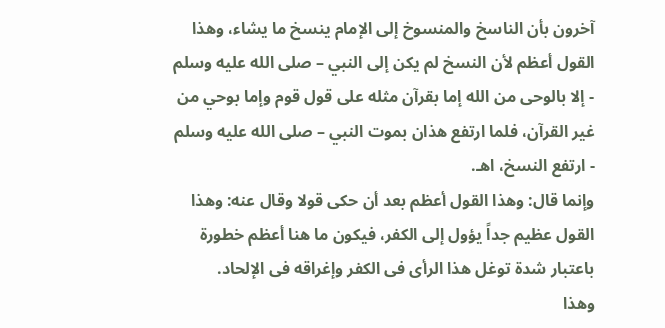آخرون بأن الناسخ والمنسوخ إلى الإمام ينسخ ما يشاء، وهذا القول أعظم لأن النسخ لم يكن إلى النبي – صلى الله عليه وسلم - إلا بالوحى من الله إما بقرآن مثله على قول قوم وإما بوحي من غير القرآن، فلما ارتفع هذان بموت النبي – صلى الله عليه وسلم - ارتفع النسخ، اهـ.
وإنما قال: وهذا القول أعظم بعد أن حكى قولا وقال عنه: وهذا القول عظيم جداً يؤول إلى الكفر، فيكون ما هنا أعظم خطورة باعتبار شدة توغل هذا الرأى فى الكفر وإغراقه فى الإلحاد.
وهذا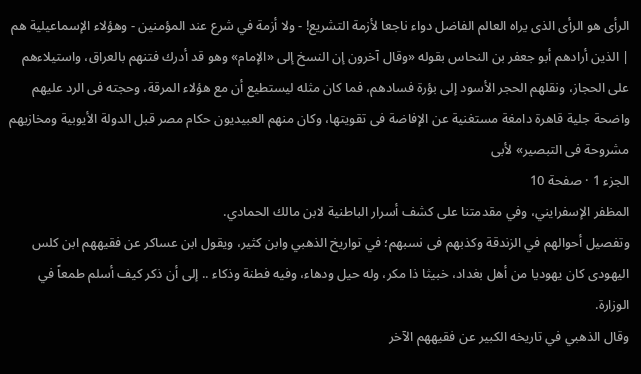الرأى هو الرأى الذى يراه العالم الفاضل دواء ناجعا لأزمة التشريع! - ولا أزمة في شرع عند المؤمنين - وهؤلاء الإسماعيلية هم | الذين أرادهم أبو جعفر بن النحاس بقوله «وقال آخرون إن النسخ إلى «الإمام» وهو قد أدرك فتنهم بالعراق، واستيلاءهم على الحجاز، ونقلهم الحجر الأسود إلى بؤرة فسادهم، فما كان مثله ليستطيع أن مع هؤلاء المرقة، وحجته فى الرد عليهم واضحة جلية قاهرة دامغة مستغنية عن الإفاضة فى تقويتها، وكان منهم العبيديون حكام مصر قبل الدولة الأيوبية ومخازيهم مشروحة فى التبصير» لأبى
الجزء 1 · صفحة 10
المظفر الإسفرايني، وفي مقدمتنا على كشف أسرار الباطنية لابن مالك الحمادي.
وتفصيل أحوالهم في الزندقة وكذبهم فى نسبهم؛ في تواريخ الذهبي وابن كثير، ويقول ابن عساكر عن فقيههم ابن كلس اليهودى كان يهوديا من أهل بغداد، خبيثا ذا مكر، وله حيل ودهاء، وفيه فطنة وذكاء .. إلى أن ذكر كيف أسلم طمعاً في الوزارة.
وقال الذهبي في تاريخه الكبير عن فقيههم الآخر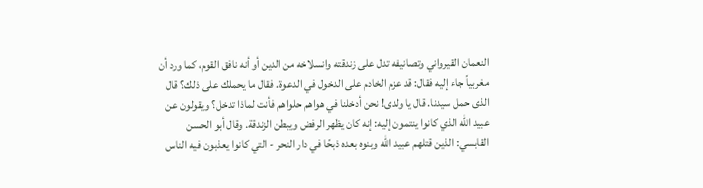النعمان القيرواني وتصانيفه تدل على زندقته وانسلاخه من الدين أو أنه نافق القوم، كما ورد أن مغربياً جاء إليه فقال: قد عزم الخادم على الدخول في الدعوة. فقال ما يحملك على ذلك؟ قال الذى حمل سيدنا. قال يا ولدى! نحن أدخلنا في هواهم حلواهم فأنت لماذا تدخل؟ ويقولون عن عبيد الله الذي كانوا ينتمون إليه: إنه كان يظهر الرفض ويبطن الزندقة. وقال أبو الحسن القابسي: الذين قتلهم عبيد الله وبنوه بعده ذبحًا في دار النحر - التي كانوا يعذبون فيه الناس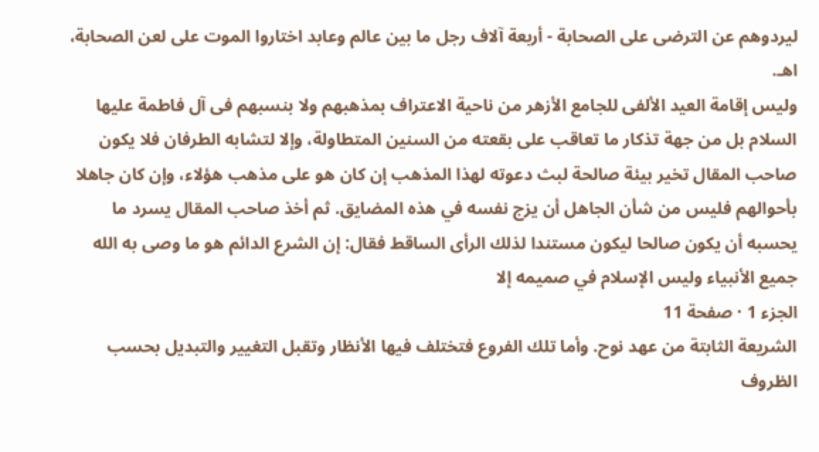ليردوهم عن الترضى على الصحابة - أربعة آلاف رجل ما بين عالم وعابد اختاروا الموت على لعن الصحابة، اهـ.
وليس إقامة العيد الألفى للجامع الأزهر من ناحية الاعتراف بمذهبهم ولا بنسبهم فى آل فاطمة عليها السلام بل من جهة تذكار ما تعاقب على بقعته من السنين المتطاولة، وإلا لتشابه الطرفان فلا يكون صاحب المقال تخير بيئة صالحة لبث دعوته لهذا المذهب إن كان هو على مذهب هؤلاء، وإن كان جاهلا بأحوالهم فليس من شأن الجاهل أن يزج نفسه في هذه المضايق. ثم أخذ صاحب المقال يسرد ما يحسبه أن يكون صالحا ليكون مستندا لذلك الرأى الساقط فقال: إن الشرع الدائم هو ما وصى به الله جميع الأنبياء وليس الإسلام في صميمه إلا
الجزء 1 · صفحة 11
الشريعة الثابتة من عهد نوح. وأما تلك الفروع فتختلف فيها الأنظار وتقبل التغيير والتبديل بحسب الظروف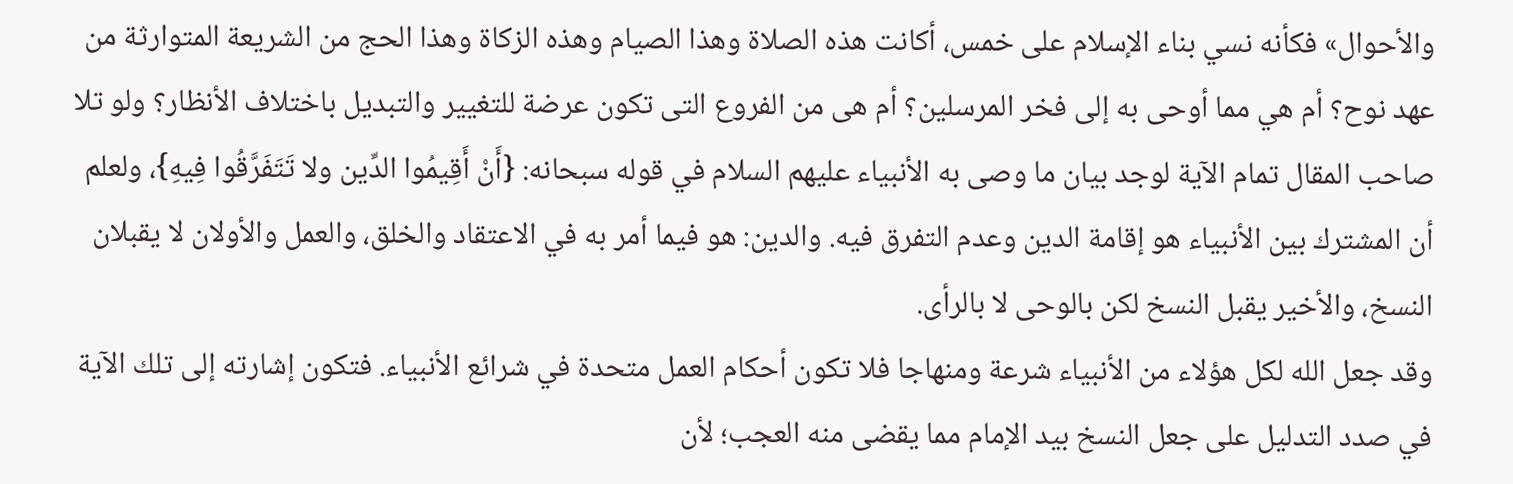والأحوال» فكأنه نسي بناء الإسلام على خمس، أكانت هذه الصلاة وهذا الصيام وهذه الزكاة وهذا الحج من الشريعة المتوارثة من عهد نوح؟ أم هي مما أوحى به إلى فخر المرسلين؟ أم هى من الفروع التى تكون عرضة للتغيير والتبديل باختلاف الأنظار؟ ولو تلا صاحب المقال تمام الآية لوجد بيان ما وصى به الأنبياء عليهم السلام في قوله سبحانه: {أَنْ أَقِيمُوا الدِّين ولا تَتَفَرَّقُوا فِيهِ}، ولعلم أن المشترك بين الأنبياء هو إقامة الدين وعدم التفرق فيه. والدين: هو فيما أمر به في الاعتقاد والخلق، والعمل والأولان لا يقبلان النسخ، والأخير يقبل النسخ لكن بالوحى لا بالرأى.
وقد جعل الله لكل هؤلاء من الأنبياء شرعة ومنهاجا فلا تكون أحكام العمل متحدة في شرائع الأنبياء. فتكون إشارته إلى تلك الآية في صدد التدليل على جعل النسخ بيد الإمام مما يقضى منه العجب؛ لأن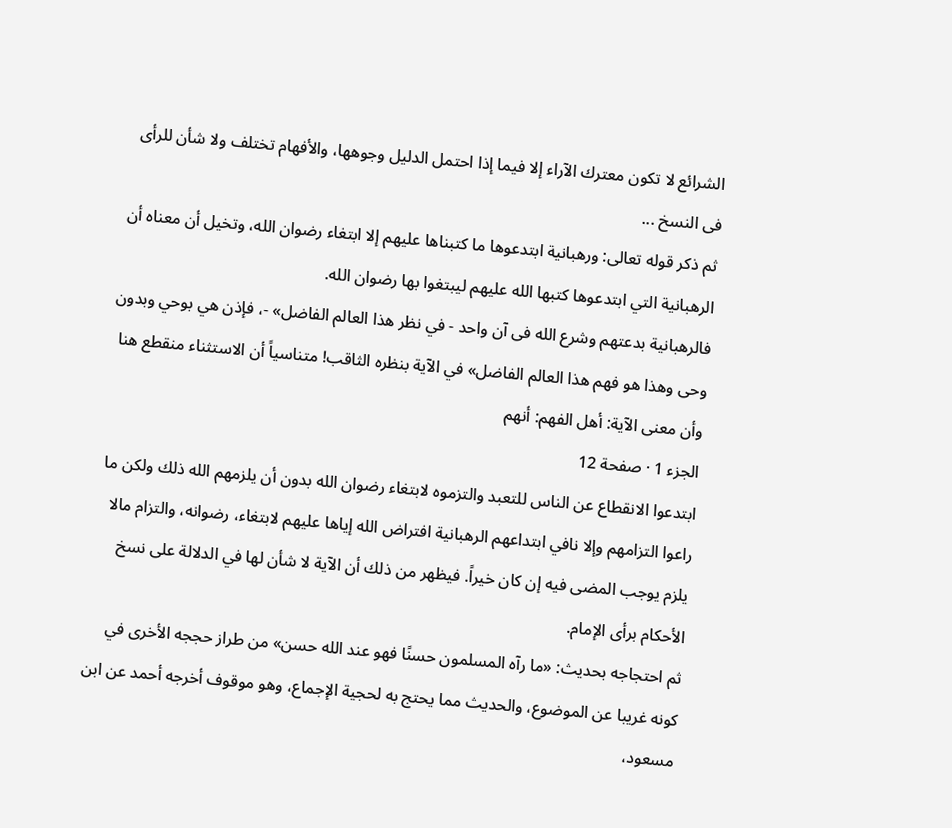الشرائع لا تكون معترك الآراء إلا فيما إذا احتمل الدليل وجوهها، والأفهام تختلف ولا شأن للرأى فى النسخ ...
ثم ذكر قوله تعالى: ورهبانية ابتدعوها ما كتبناها عليهم إلا ابتغاء رضوان الله، وتخيل أن معناه أن الرهبانية التي ابتدعوها كتبها الله عليهم ليبتغوا بها رضوان الله.
فالرهبانية بدعتهم وشرع الله فى آن واحد - في نظر هذا العالم الفاضل» -، فإذن هي بوحي وبدون وحى وهذا هو فهم هذا العالم الفاضل» في الآية بنظره الثاقب! متناسياً أن الاستثناء منقطع هنا وأن معنى الآية: أهل الفهم: أنهم
الجزء 1 · صفحة 12
ابتدعوا الانقطاع عن الناس للتعبد والتزموه لابتغاء رضوان الله بدون أن يلزمهم الله ذلك ولكن ما راعوا التزامهم وإلا نافي ابتداعهم الرهبانية افتراض الله إياها عليهم لابتغاء، رضوانه، والتزام مالا يلزم يوجب المضى فيه إن كان خيراً. فيظهر من ذلك أن الآية لا شأن لها في الدلالة على نسخ الأحكام برأى الإمام.
ثم احتجاجه بحديث: «ما رآه المسلمون حسنًا فهو عند الله حسن» من طراز حججه الأخرى في كونه غريبا عن الموضوع، والحديث مما يحتج به لحجية الإجماع، وهو موقوف أخرجه أحمد عن ابن مسعود،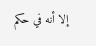إلا أنه في حكم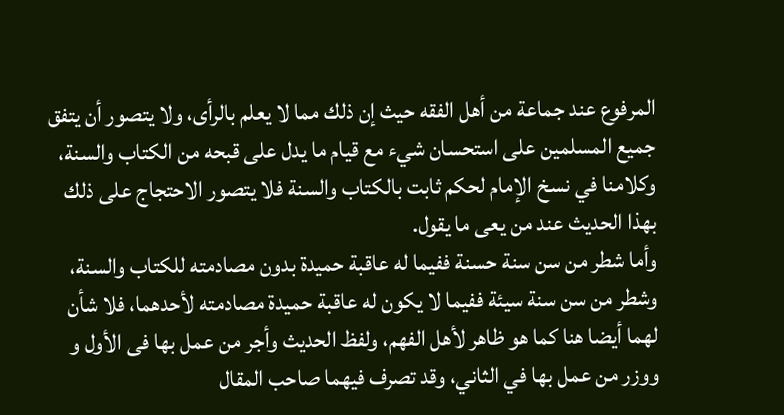المرفوع عند جماعة من أهل الفقه حيث إن ذلك مما لا يعلم بالرأى، ولا يتصور أن يتفق جميع المسلمين على استحسان شيء مع قيام ما يدل على قبحه من الكتاب والسنة، وكلامنا في نسخ الإمام لحكم ثابت بالكتاب والسنة فلا يتصور الاحتجاج على ذلك بهذا الحديث عند من يعى ما يقول.
وأما شطر من سن سنة حسنة ففيما له عاقبة حميدة بدون مصادمته للكتاب والسنة، وشطر من سن سنة سيئة ففيما لا يكون له عاقبة حميدة مصادمته لأحدهما، فلا شأن لهما أيضا هنا كما هو ظاهر لأهل الفهم، ولفظ الحديث وأجر من عمل بها فى الأول و ووزر من عمل بها في الثاني، وقد تصرف فيهما صاحب المقال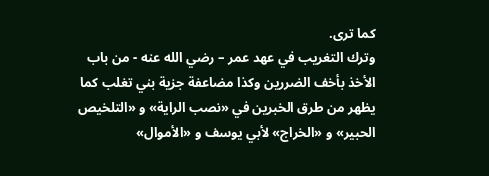كما ترى.
وترك التغريب في عهد عمر – رضي الله عنه - من باب الأخذ بأخف الضررين وكذا مضاعفة جزية بني تغلب كما يظهر من طرق الخبرين في «نصب الراية» و «التلخيص الحبير» و «الخراج» لأبي يوسف و «الأموال»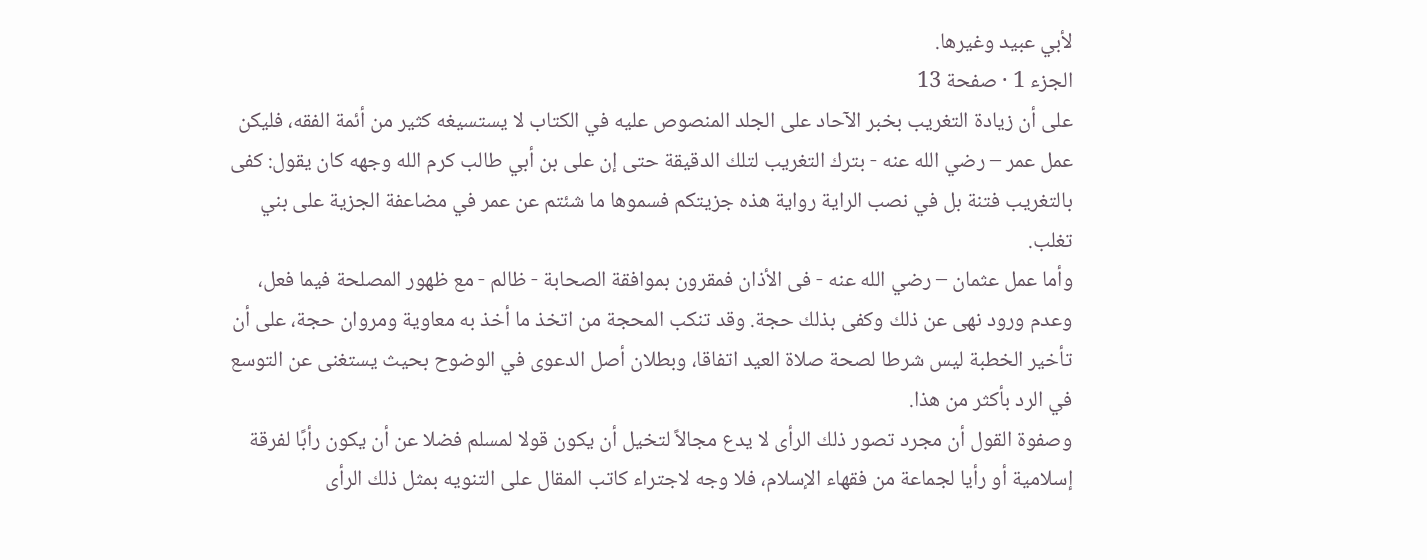لأبي عبيد وغيرها.
الجزء 1 · صفحة 13
على أن زيادة التغريب بخبر الآحاد على الجلد المنصوص عليه في الكتاب لا يستسيغه كثير من أئمة الفقه، فليكن عمل عمر – رضي الله عنه - بترك التغريب لتلك الدقيقة حتى إن على بن أبي طالب كرم الله وجهه كان يقول: كفى بالتغريب فتنة بل في نصب الراية رواية هذه جزيتكم فسموها ما شئتم عن عمر في مضاعفة الجزية على بني تغلب.
وأما عمل عثمان – رضي الله عنه - فى الأذان فمقرون بموافقة الصحابة - ظالم - مع ظهور المصلحة فيما فعل، وعدم ورود نهى عن ذلك وكفى بذلك حجة. وقد تنكب المحجة من اتخذ ما أخذ به معاوية ومروان حجة، على أن تأخير الخطبة ليس شرطا لصحة صلاة العيد اتفاقا، وبطلان أصل الدعوى في الوضوح بحيث يستغنى عن التوسع في الرد بأكثر من هذا.
وصفوة القول أن مجرد تصور ذلك الرأى لا يدع مجالاً لتخيل أن يكون قولا لمسلم فضلا عن أن يكون رأبًا لفرقة إسلامية أو رأيا لجماعة من فقهاء الإسلام، فلا وجه لاجتراء كاتب المقال على التنويه بمثل ذلك الرأى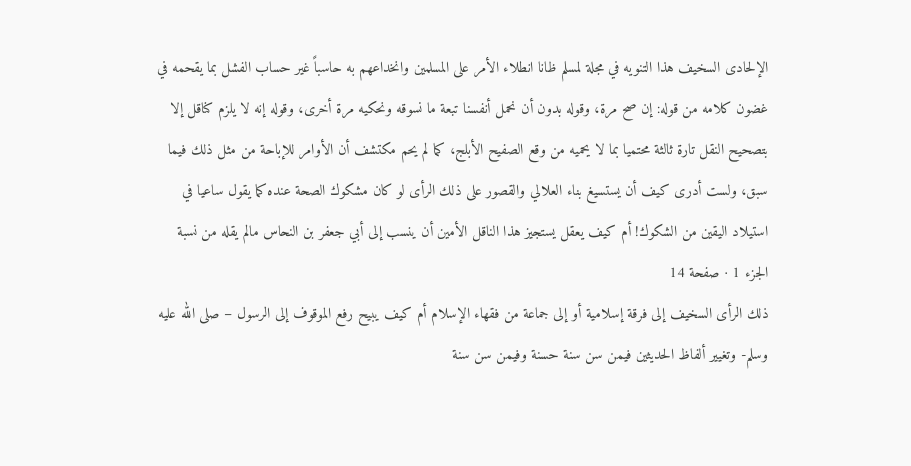الإلحادى السخيف هذا التنويه في مجلة لمسلم ظانا انطلاء الأمر على المسلمين وانخداعهم به حاسباً غير حساب الفشل بما يقحمه في غضون کلامه من قوله: إن صح مرة، وقوله بدون أن نحمل أنفسنا تبعة ما نسوقه ونحكيه مرة أخرى، وقوله إنه لا يلزم كناقل إلا بتصحيح النقل تارة ثالثة محتميا بما لا يحميه من وقع الصفيح الأبلج، كما لم يحم مكتشف أن الأوامر للإباحة من مثل ذلك فيما سبق، ولست أدرى كيف أن يستسيغ بناء العلالي والقصور على ذلك الرأى لو كان مشكوك الصحة عنده كما يقول ساعيا في استيلاد اليقين من الشكوك! أم كيف يعقل يستجيز هذا الناقل الأمين أن ينسب إلى أبي جعفر بن النحاس مالم يقله من نسبة
الجزء 1 · صفحة 14
ذلك الرأى السخيف إلى فرقة إسلامية أو إلى جماعة من فقهاء الإسلام أم كيف يبيح رفع الموقوف إلى الرسول – صلى الله عليه وسلم- وتغيير ألفاظ الحديثين فيمن سن سنة حسنة وفيمن سن سنة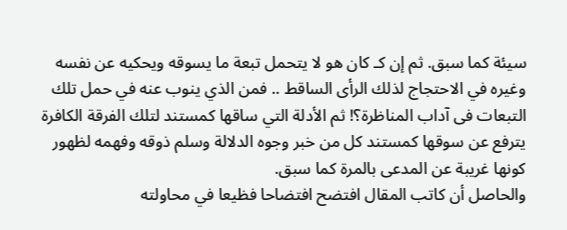سيئة كما سبق. ثم إن كـ كان هو لا يتحمل تبعة ما يسوقه ويحكيه عن نفسه وغيره في الاحتجاج لذلك الرأى الساقط .. فمن الذي ينوب عنه في حمل تلك التبعات فى آداب المناظرة؟! ثم الأدلة التي ساقها كمستند لتلك الفرقة الكافرة يترفع عن سوقها كمستند كل من خبر وجوه الدلالة وسلم ذوقه وفهمه لظهور كونها غريبة عن المدعى بالمرة كما سبق.
والحاصل أن كاتب المقال افتضح افتضاحا فظيعا في محاولته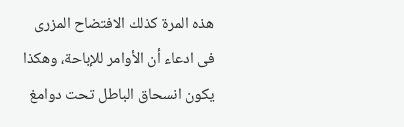هذه المرة كذلك الافتضاح المزرى فى ادعاء أن الأوامر للإباحة، وهكذا يكون انسحاق الباطل تحت دوامغ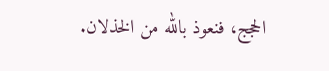الحجج، فنعوذ بالله من الخذلان.